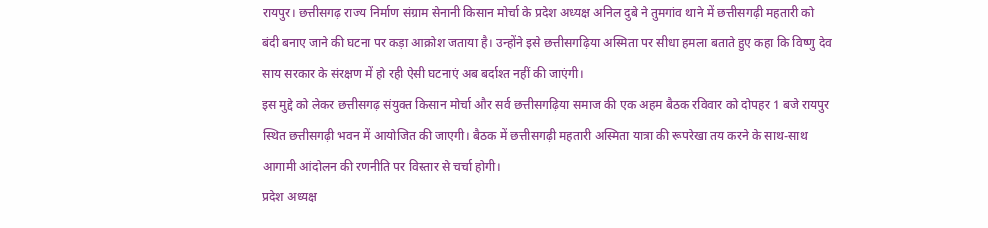रायपुर। छत्तीसगढ़ राज्य निर्माण संग्राम सेनानी किसान मोर्चा के प्रदेश अध्यक्ष अनिल दुबे ने तुमगांव थाने में छत्तीसगढ़ी महतारी को बंदी बनाए जाने की घटना पर कड़ा आक्रोश जताया है। उन्होंने इसे छत्तीसगढ़िया अस्मिता पर सीधा हमला बताते हुए कहा कि विष्णु देव साय सरकार के संरक्षण में हो रही ऐसी घटनाएं अब बर्दाश्त नहीं की जाएंगी।
इस मुद्दे को लेकर छत्तीसगढ़ संयुक्त किसान मोर्चा और सर्व छत्तीसगढ़िया समाज की एक अहम बैठक रविवार को दोपहर 1 बजे रायपुर स्थित छत्तीसगढ़ी भवन में आयोजित की जाएगी। बैठक में छत्तीसगढ़ी महतारी अस्मिता यात्रा की रूपरेखा तय करने के साथ-साथ आगामी आंदोलन की रणनीति पर विस्तार से चर्चा होगी।
प्रदेश अध्यक्ष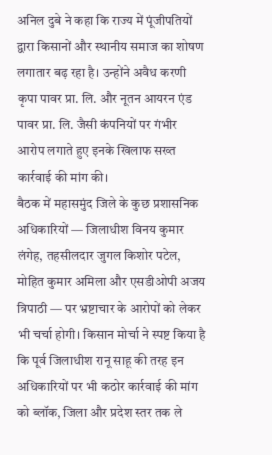अनिल दुबे ने कहा कि राज्य में पूंजीपतियों द्वारा किसानों और स्थानीय समाज का शोषण लगातार बढ़ रहा है। उन्होंने अवैध करणी कृपा पावर प्रा. लि. और नूतन आयरन एंड पावर प्रा. लि. जैसी कंपनियों पर गंभीर आरोप लगाते हुए इनके खिलाफ सख्त कार्रवाई की मांग की।
बैठक में महासमुंद जिले के कुछ प्रशासनिक अधिकारियों — जिलाधीश विनय कुमार लंगेह, तहसीलदार जुगल किशोर पटेल, मोहित कुमार अमिला और एसडीओपी अजय त्रिपाठी — पर भ्रष्टाचार के आरोपों को लेकर भी चर्चा होगी। किसान मोर्चा ने स्पष्ट किया है कि पूर्व जिलाधीश रानू साहू की तरह इन अधिकारियों पर भी कठोर कार्रवाई की मांग को ब्लॉक, जिला और प्रदेश स्तर तक ले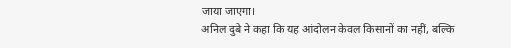जाया जाएगा।
अनिल दुबे ने कहा कि यह आंदोलन केवल किसानों का नहीं, बल्कि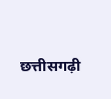छत्तीसगढ़ी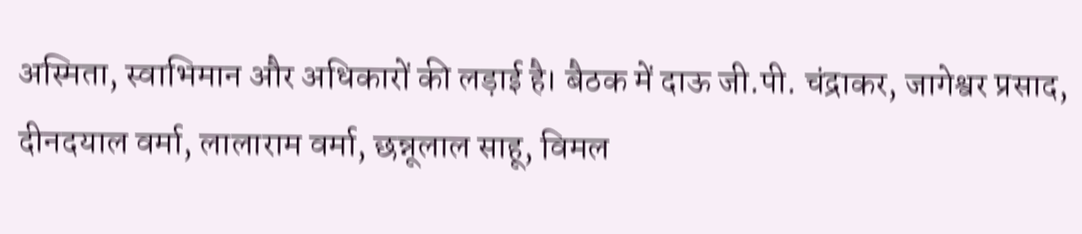अस्मिता, स्वाभिमान और अधिकारों की लड़ाई है। बैठक में दाऊ जी.पी. चंद्राकर, जागेश्वर प्रसाद, दीनदयाल वर्मा, लालाराम वर्मा, छन्नूलाल साहू, विमल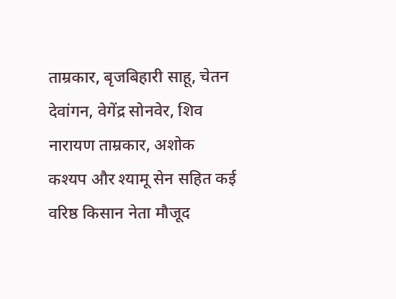ताम्रकार, बृजबिहारी साहू, चेतन देवांगन, वेगेंद्र सोनवेर, शिव नारायण ताम्रकार, अशोक कश्यप और श्यामू सेन सहित कई वरिष्ठ किसान नेता मौजूद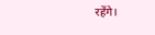रहेंगे।